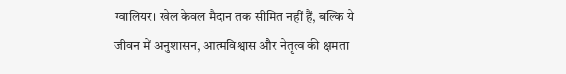ग्वालियर। खेल केवल मैदान तक सीमित नहीं हैं, बल्कि ये जीवन में अनुशासन, आत्मविश्वास और नेतृत्व की क्षमता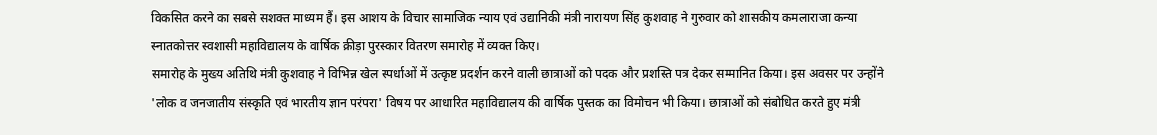विकसित करने का सबसे सशक्त माध्यम हैं। इस आशय के विचार सामाजिक न्याय एवं उद्यानिकी मंत्री नारायण सिंह कुशवाह ने गुरुवार को शासकीय कमलाराजा कन्या स्नातकोत्तर स्वशासी महाविद्यालय के वार्षिक क्रीड़ा पुरस्कार वितरण समारोह में व्यक्त किए।
समारोह के मुख्य अतिथि मंत्री कुशवाह ने विभिन्न खेल स्पर्धाओं में उत्कृष्ट प्रदर्शन करने वाली छात्राओं को पदक और प्रशस्ति पत्र देकर सम्मानित किया। इस अवसर पर उन्होंने 'लोक व जनजातीय संस्कृति एवं भारतीय ज्ञान परंपरा' विषय पर आधारित महाविद्यालय की वार्षिक पुस्तक का विमोचन भी किया। छात्राओं को संबोधित करते हुए मंत्री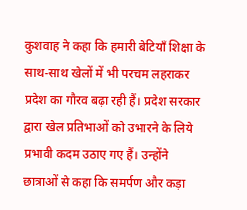कुशवाह ने कहा कि हमारी बेटियाँ शिक्षा के साथ-साथ खेलों में भी परचम लहराकर प्रदेश का गौरव बढ़ा रही हैं। प्रदेश सरकार द्वारा खेल प्रतिभाओं को उभारने के लिये प्रभावी कदम उठाए गए हैं। उन्होंने छात्राओं से कहा कि समर्पण और कड़ा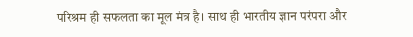परिश्रम ही सफलता का मूल मंत्र है। साथ ही भारतीय ज्ञान परंपरा और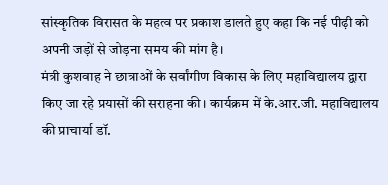सांस्कृतिक विरासत के महत्व पर प्रकाश डालते हुए कहा कि नई पीढ़ी को अपनी जड़ों से जोड़ना समय की मांग है।
मंत्री कुशवाह ने छात्राओं के सर्वांगीण विकास के लिए महाविद्यालय द्वारा किए जा रहे प्रयासों की सराहना की। कार्यक्रम में के.आर.जी. महाविद्यालय की प्राचार्या डॉ.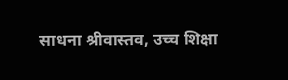साधना श्रीवास्तव, उच्च शिक्षा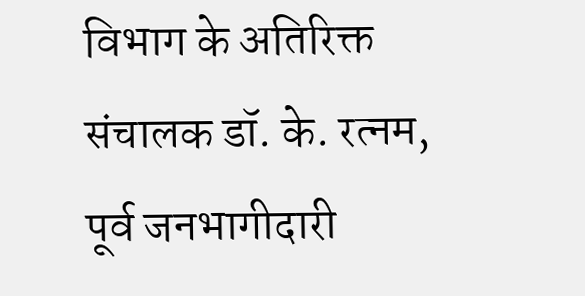विभाग के अतिरिक्त संचालक डॉ. के. रत्नम, पूर्व जनभागीदारी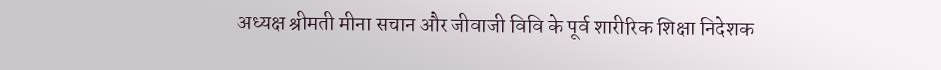अध्यक्ष श्रीमती मीना सचान और जीवाजी विवि के पूर्व शारीरिक शिक्षा निदेशक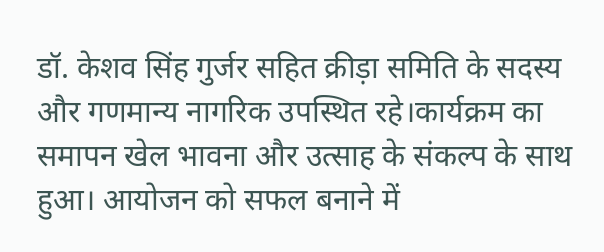डॉ. केशव सिंह गुर्जर सहित क्रीड़ा समिति के सदस्य और गणमान्य नागरिक उपस्थित रहे।कार्यक्रम का समापन खेल भावना और उत्साह के संकल्प के साथ हुआ। आयोजन को सफल बनाने में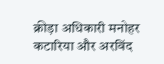क्रीड़ा अधिकारी मनोहर कटारिया और अरविंद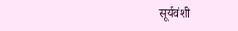सूर्यवंशी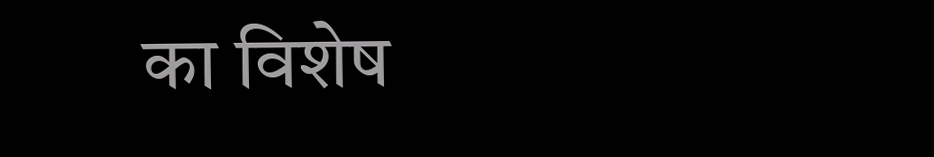का विशेष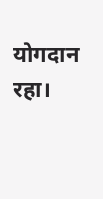योगदान रहा।